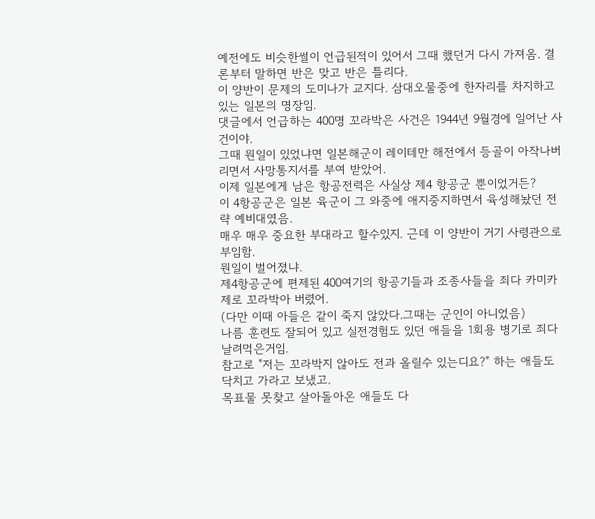예전에도 비슷한썰이 언급된적이 있어서 그때 했던거 다시 가져옴. 결론부터 말하면 반은 맞고 반은 틀리다.
이 양반이 문제의 도미나가 교지다. 삼대오물중에 한자리를 차지하고 있는 일본의 명장임.
댓글에서 언급하는 400명 꼬라박은 사건은 1944년 9월경에 일어난 사건이야.
그때 뭔일이 있었냐면 일본해군이 레이테만 해전에서 등골이 아작나버리면서 사망통지서를 부여 받았어.
이제 일본에게 남은 항공전력은 사실상 제4 항공군 뿐이었거든?
이 4항공군은 일본 육군이 그 와중에 애지중지하면서 육성해놨던 전략 예비대였음.
매우 매우 중요한 부대라고 할수있지. 근데 이 양반이 거기 사령관으로 부임함.
뭔일이 벌어졌냐.
제4항공군에 편제된 400여기의 항공기들과 조종사들을 죄다 카미카제로 꼬라박아 버렸어.
(다만 이때 아들은 같이 죽지 않았다.그때는 군인이 아니었음)
나름 훈련도 잘되어 있고 실전경험도 있던 애들을 1회용 병기로 죄다 날려먹은거임.
참고로 "저는 꼬라박지 않아도 전과 올릴수 있는디요?" 하는 애들도 닥치고 가라고 보냈고.
목표물 못찾고 살아돌아온 애들도 다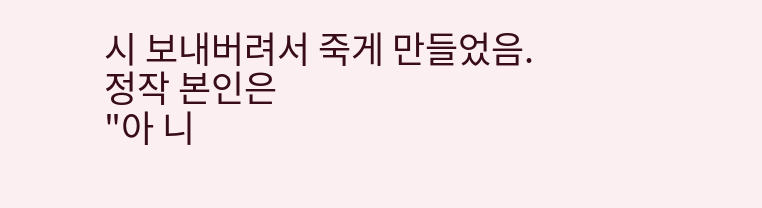시 보내버려서 죽게 만들었음.
정작 본인은
"아 니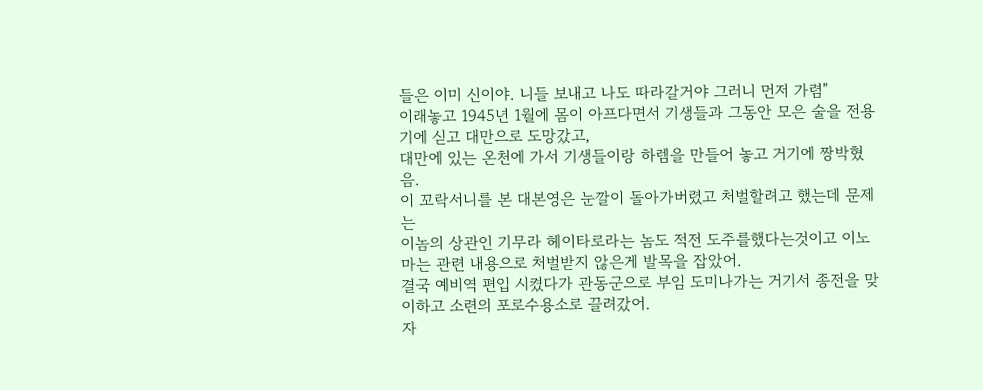들은 이미 신이야. 니들 보내고 나도 따라갈거야 그러니 먼저 가렴"
이래놓고 1945년 1월에 몸이 아프다면서 기생들과 그동안 모은 술을 전용기에 싣고 대만으로 도망갔고,
대만에 있는 온천에 가서 기생들이랑 하렘을 만들어 놓고 거기에 짱박혔음.
이 꼬락서니를 본 대본영은 눈깔이 돌아가버렸고 처벌할려고 했는데 문제는
이놈의 상관인 기무라 헤이타로라는 놈도 적전 도주를했다는것이고 이노마는 관련 내용으로 처벌받지 않은게 발목을 잡았어.
결국 예비역 편입 시켰다가 관동군으로 부임 도미나가는 거기서 종전을 맞이하고 소련의 포로수용소로 끌려갔어.
자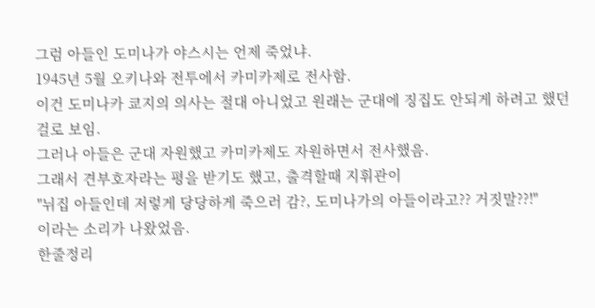그럼 아들인 도미나가 야스시는 언제 죽었냐.
1945년 5월 오키나와 전투에서 카미카제로 전사함.
이건 도미나카 쿄지의 의사는 절대 아니었고 원래는 군대에 징집도 안되게 하려고 했던걸로 보임.
그러나 아들은 군대 자원했고 카미카제도 자원하면서 전사했음.
그래서 견부호자라는 평을 받기도 했고, 출격할때 지휘관이
"뉘집 아들인데 저렇게 당당하게 죽으러 감?, 도미나가의 아들이라고?? 거짓말??!"
이라는 소리가 나왔었음.
한줄정리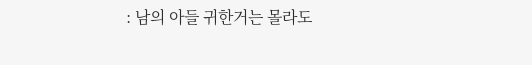: 남의 아들 귀한거는 몰라도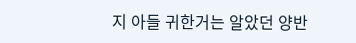지 아들 귀한거는 알았던 양반